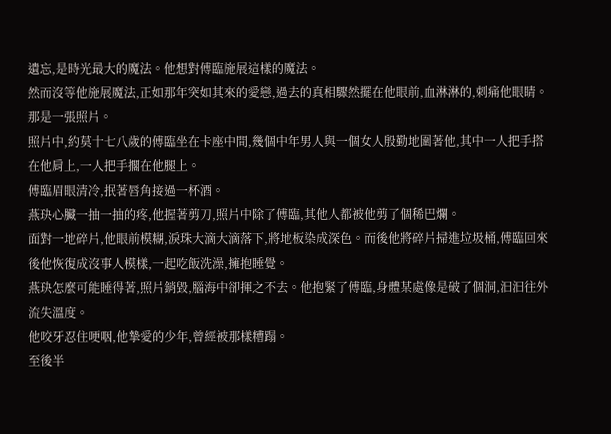遺忘,是時光最大的魔法。他想對傅臨施展這樣的魔法。
然而沒等他施展魔法,正如那年突如其來的愛戀,過去的真相驟然擺在他眼前,血淋淋的,刺痛他眼睛。
那是一張照片。
照片中,約莫十七八歲的傅臨坐在卡座中間,幾個中年男人與一個女人殷勤地圍著他,其中一人把手搭在他肩上,一人把手擱在他腿上。
傅臨眉眼清冷,抿著唇角接過一杯酒。
燕玦心臟一抽一抽的疼,他握著剪刀,照片中除了傅臨,其他人都被他剪了個稀巴爛。
面對一地碎片,他眼前模糊,淚珠大滴大滴落下,將地板染成深色。而後他將碎片掃進垃圾桶,傅臨回來後他恢復成沒事人模樣,一起吃飯洗澡,擁抱睡覺。
燕玦怎麼可能睡得著,照片銷毀,腦海中卻揮之不去。他抱緊了傅臨,身體某處像是破了個洞,汩汩往外流失溫度。
他咬牙忍住哽咽,他摯愛的少年,曾經被那樣糟蹋。
至後半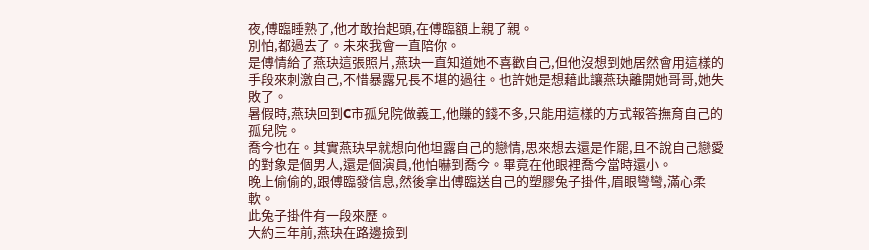夜,傅臨睡熟了,他才敢抬起頭,在傅臨額上親了親。
別怕,都過去了。未來我會一直陪你。
是傅情給了燕玦這張照片,燕玦一直知道她不喜歡自己,但他沒想到她居然會用這樣的手段來刺激自己,不惜暴露兄長不堪的過往。也許她是想藉此讓燕玦離開她哥哥,她失敗了。
暑假時,燕玦回到C市孤兒院做義工,他賺的錢不多,只能用這樣的方式報答撫育自己的孤兒院。
喬今也在。其實燕玦早就想向他坦露自己的戀情,思來想去還是作罷,且不說自己戀愛的對象是個男人,還是個演員,他怕嚇到喬今。畢竟在他眼裡喬今當時還小。
晚上偷偷的,跟傅臨發信息,然後拿出傅臨送自己的塑膠兔子掛件,眉眼彎彎,滿心柔軟。
此兔子掛件有一段來歷。
大約三年前,燕玦在路邊撿到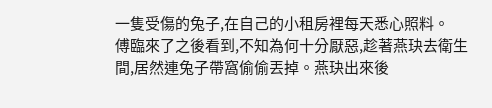一隻受傷的兔子,在自己的小租房裡每天悉心照料。
傅臨來了之後看到,不知為何十分厭惡,趁著燕玦去衛生間,居然連兔子帶窩偷偷丟掉。燕玦出來後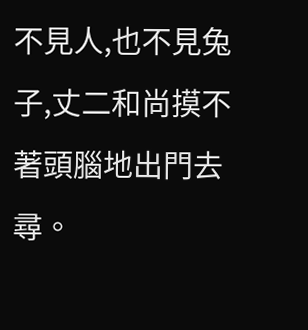不見人,也不見兔子,丈二和尚摸不著頭腦地出門去尋。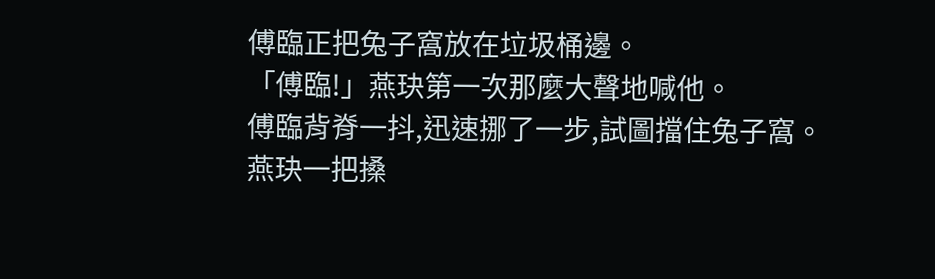傅臨正把兔子窩放在垃圾桶邊。
「傅臨!」燕玦第一次那麼大聲地喊他。
傅臨背脊一抖,迅速挪了一步,試圖擋住兔子窩。
燕玦一把搡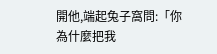開他,端起兔子窩問:「你為什麼把我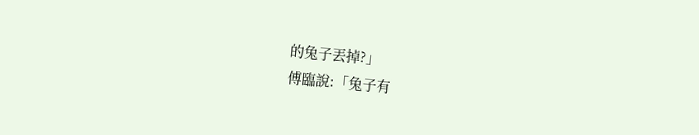的兔子丟掉?」
傅臨說:「兔子有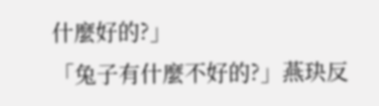什麼好的?」
「兔子有什麼不好的?」燕玦反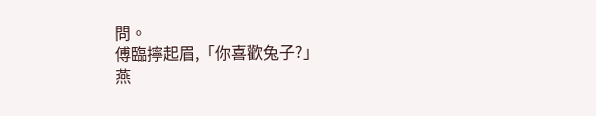問。
傅臨擰起眉,「你喜歡兔子?」
燕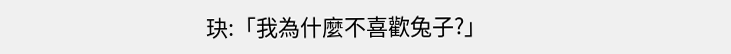玦:「我為什麼不喜歡兔子?」